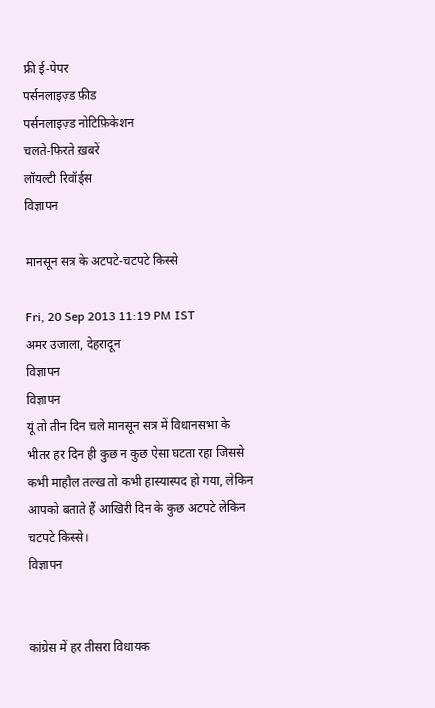फ्री ई-पेपर
पर्सनलाइज़्ड फ़ीड
पर्सनलाइज़्ड नोटिफ़िकेशन
चलते-फिरते ख़बरें
लॉयल्टी रिवॉर्ड्स
विज्ञापन

मानसून सत्र के अटपटे-चटपटे किस्से

Fri, 20 Sep 2013 11:19 PM IST
अमर उजाला, देहरादून
विज्ञापन
विज्ञापन
यूं तो तीन दिन चले मानसून सत्र में विधानसभा के भीतर हर दिन ही कुछ न कुछ ऐसा घटता रहा जिससे कभी माहौल तल्ख तो कभी हास्यास्पद हो गया, लेकिन आपको बताते हैं आखिरी दिन के कुछ अटपटे लेकिन चटपटे किस्से।
विज्ञापन


कांग्रेस में हर तीसरा विधायक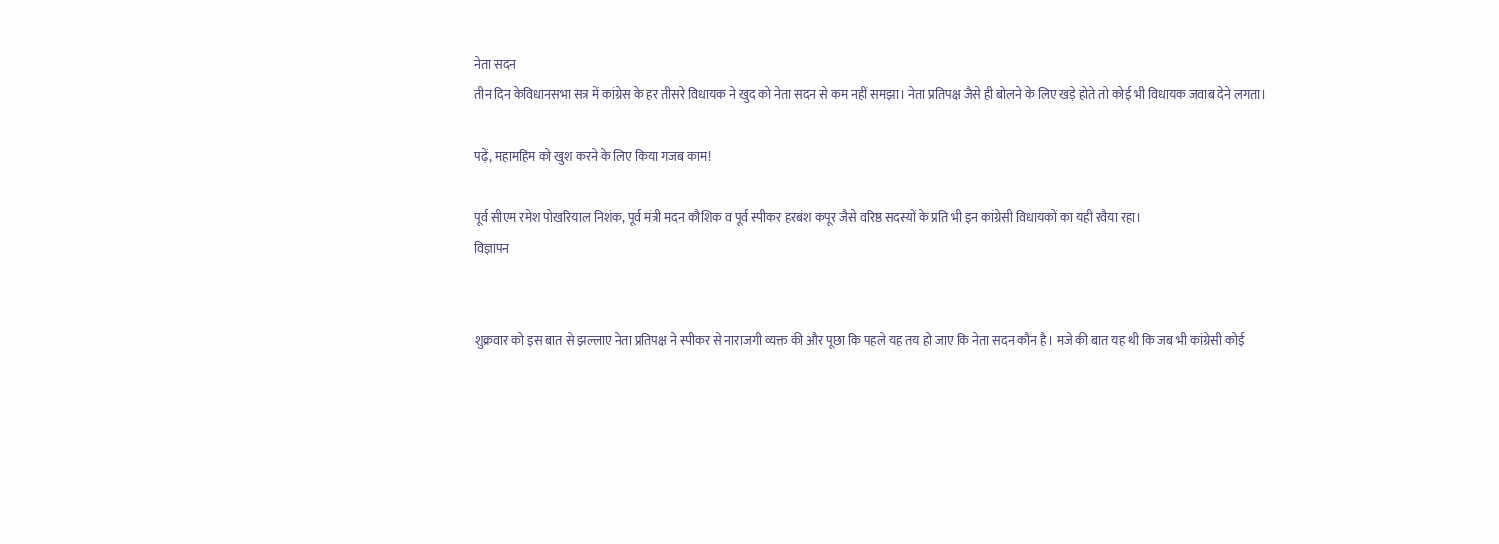नेता सदन
तीन दिन केविधानसभा सत्र में कांग्रेस के हर तीसरे विधायक ने खुद को नेता सदन से कम नहीं समझा। नेता प्रतिपक्ष जैसे ही बोलने के लिए खड़े होते तो कोई भी विधायक जवाब देने लगता।

पढ़ें, महामहिम को खुश करने के लिए किया गजब काम!

पूर्व सीएम रमेश पोखरियाल निशंक, पूर्व मंत्री मदन कौशिक व पूर्व स्पीकर हरबंश कपूर जैसे वरिष्ठ सदस्यों के प्रति भी इन कांग्रेसी विधायकों का यही रवैया रहा।
विज्ञापन


शुक्रवार को इस बात से झल्लाए नेता प्रतिपक्ष ने स्पीकर से नाराजगी व्यक्त की और पूछा कि पहले यह तय हो जाए कि नेता सदन कौन है। मजे की बात यह थी कि जब भी कांग्रेसी कोई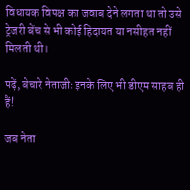विधायक विपक्ष का जवाब देने लगता था तो उसे ट्रेजरी बेंच से भी कोई हिदायत या नसीहत नहीं मिलती थी।

पढ़ें, बेचारे नेताजीः इनके लिए भी डीएम साहब ही हैं!

जब नेता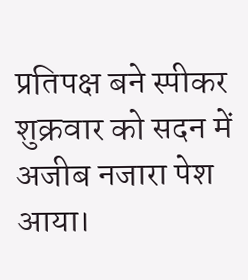प्रतिपक्ष बने स्पीकर
शुक्रवार को सदन में अजीब नजारा पेश आया।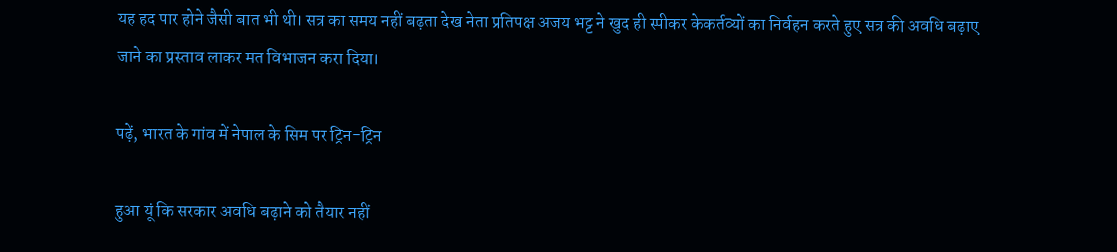यह हद पार होने जैसी बात भी थी। सत्र का समय नहीं बढ़ता देख नेता प्रतिपक्ष अजय भट्ट ने खुद ही स्पीकर केकर्तव्यों का निर्वहन करते हुए सत्र की अवधि बढ़ाए जाने का प्रस्ताव लाकर मत विभाजन करा दिया।

पढ़ें, भारत के गांव में नेपाल के सिम पर ट्रिन-ट्रिन

हुआ यूं कि सरकार अवधि बढ़ाने को तैयार नहीं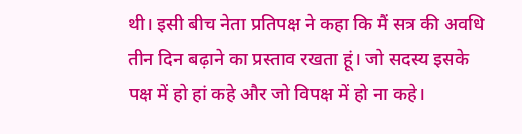थी। इसी बीच नेता प्रतिपक्ष ने कहा कि मैं सत्र की अवधि तीन दिन बढ़ाने का प्रस्ताव रखता हूं। जो सदस्य इसके पक्ष में हो हां कहे और जो विपक्ष में हो ना कहे।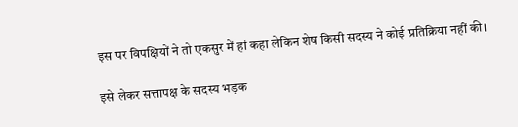इस पर विपक्षियों ने तो एकसुर में हां कहा लेकिन शेष किसी सदस्य ने कोई प्रतिक्रिया नहीं की।

इसे लेकर सत्तापक्ष के सदस्य भड़क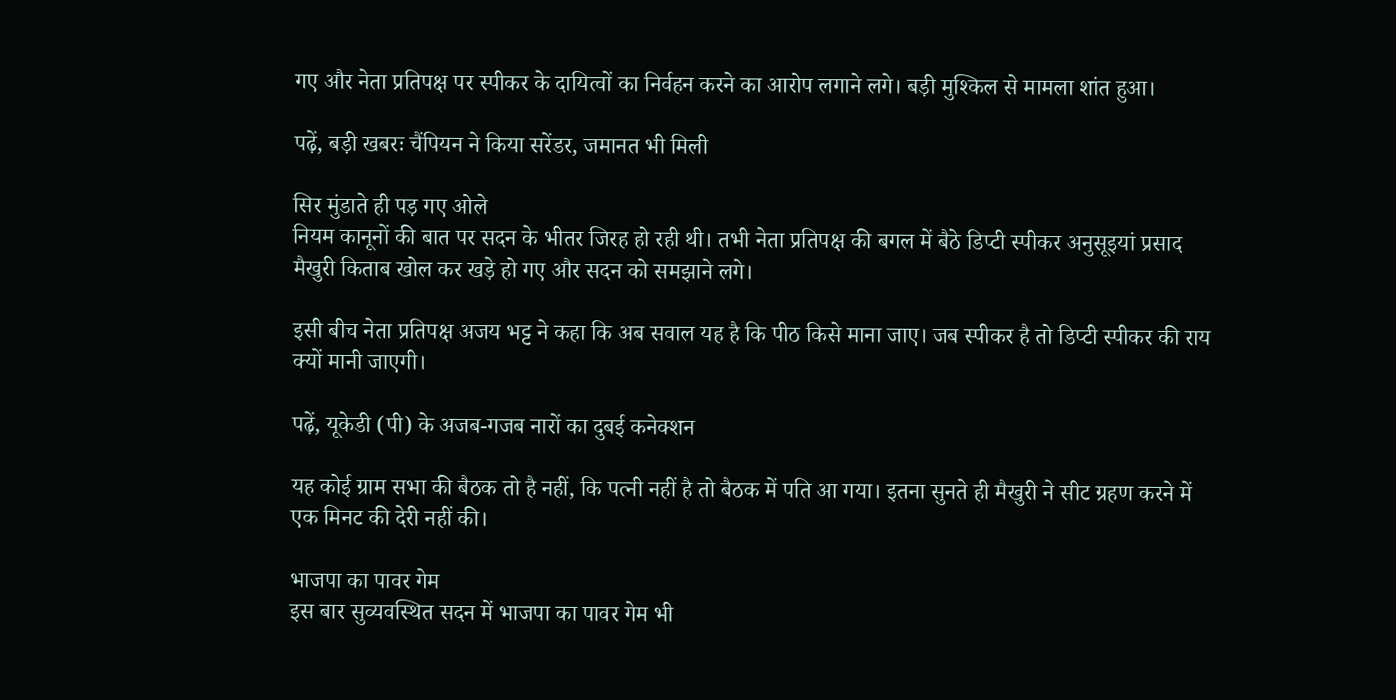गए और नेता प्रतिपक्ष पर स्पीकर के दायित्वों का निर्वहन करने का आरोप लगाने लगे। बड़ी मुश्किल से मामला शांत हुआ।

पढ़ें, बड़ी खबरः चैंपियन ने किया सरेंडर, जमानत भी मिली

सिर मुंडाते ही पड़ गए ओले
नियम कानूनों की बात पर सदन के भीतर जिरह हो रही थी। तभी नेता प्रतिपक्ष की बगल में बैठे डिप्टी स्पीकर अनुसूइयां प्रसाद मैखुरी किताब खोल कर खड़े हो गए और सदन को समझाने लगे।

इसी बीच नेता प्रतिपक्ष अजय भट्ट ने कहा कि अब सवाल यह है कि पीठ किसे माना जाए। जब स्पीकर है तो डिप्टी स्पीकर की राय क्यों मानी जाएगी।

पढ़ें, यूकेडी (पी) के अजब-गजब नारों का दुबई कनेक्शन

यह कोई ग्राम सभा की बैठक तो है नहीं, कि पत्नी नहीं है तो बैठक में पति आ गया। इतना सुनते ही मैखुरी ने सीट ग्रहण करने में एक मिनट की देरी नहीं की।

भाजपा का पावर गेम
इस बार सुव्यवस्थित सदन में भाजपा का पावर गेम भी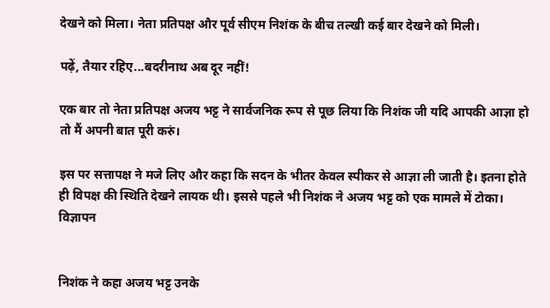देखने को मिला। नेता प्रतिपक्ष और पूर्व सीएम निशंक के बीच तल्खी कई बार देखने को मिली।

पढ़ें, तैयार रहिए...बदरीनाथ अब दूर नहीं!

एक बार तो नेता प्रतिपक्ष अजय भट्ट ने सार्वजनिक रूप से पूछ लिया कि निशंक जी यदि आपकी आज्ञा हो तो मैं अपनी बात पूरी करुं।

इस पर सत्तापक्ष ने मजे लिए और कहा कि सदन के भीतर केवल स्पीकर से आज्ञा ली जाती है। इतना होते ही विपक्ष की स्थिति देखने लायक थी। इससे पहले भी निशंक ने अजय भट्ट को एक मामले में टोका।
विज्ञापन


निशंक ने कहा अजय भट्ट उनके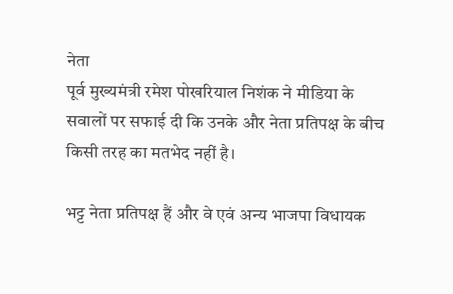नेता
पूर्व मुख्यमंत्री रमेश पोखरियाल निशंक ने मीडिया के सवालों पर सफाई दी कि उनके और नेता प्रतिपक्ष के बीच किसी तरह का मतभेद नहीं है।

भट्ट नेता प्रतिपक्ष हैं और वे एवं अन्य भाजपा विधायक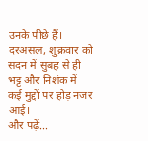उनके पीछे हैं। दरअसल, शुक्रवार को सदन में सुबह से ही भट्ट और निशंक में कई मुद्दों पर होड़ नजर आई।
और पढ़ें...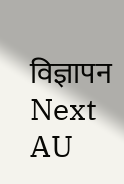विज्ञापन
Next
AU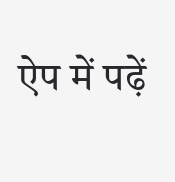ऐप में पढ़ें